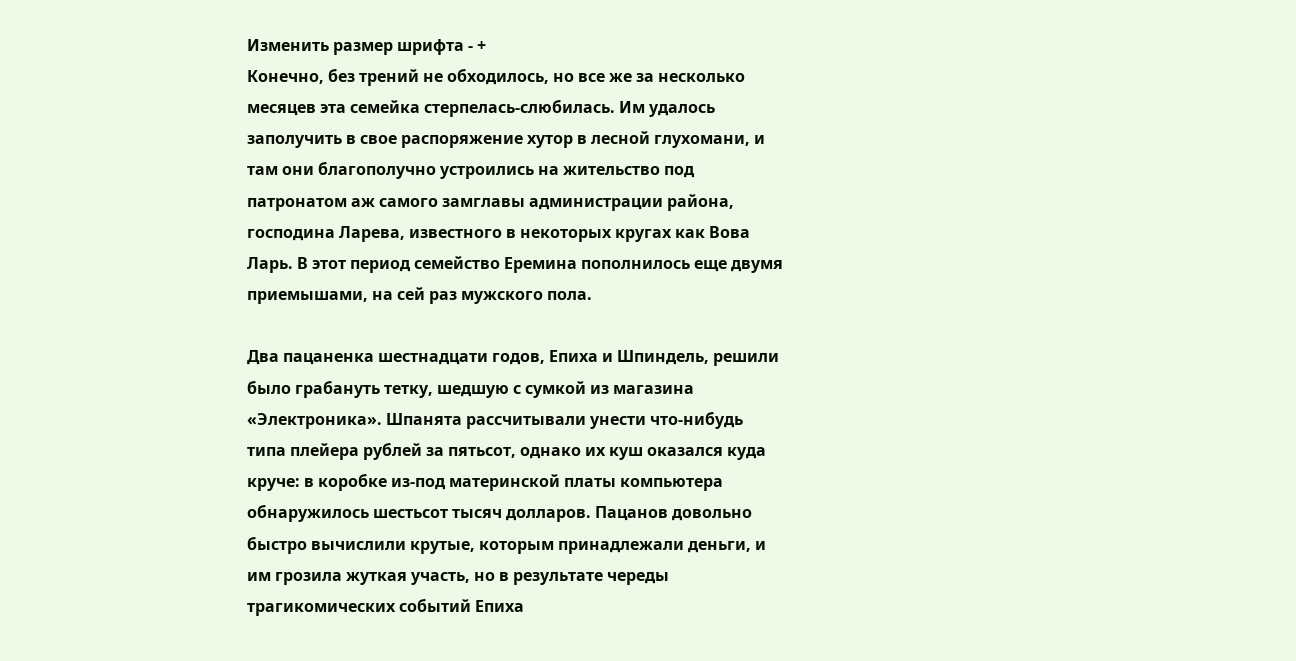Изменить размер шрифта - +
Конечно, без трений не обходилось, но все же за несколько месяцев эта семейка стерпелась-слюбилась. Им удалось заполучить в свое распоряжение хутор в лесной глухомани, и там они благополучно устроились на жительство под патронатом аж самого замглавы администрации района, господина Ларева, известного в некоторых кругах как Вова Ларь. В этот период семейство Еремина пополнилось еще двумя приемышами, на сей раз мужского пола.

Два пацаненка шестнадцати годов, Епиха и Шпиндель, решили было грабануть тетку, шедшую с сумкой из магазина «Электроника». Шпанята рассчитывали унести что-нибудь типа плейера рублей за пятьсот, однако их куш оказался куда круче: в коробке из-под материнской платы компьютера обнаружилось шестьсот тысяч долларов. Пацанов довольно быстро вычислили крутые, которым принадлежали деньги, и им грозила жуткая участь, но в результате череды трагикомических событий Епиха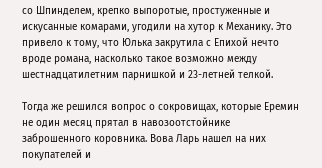со Шпинделем, крепко выпоротые, простуженные и искусанные комарами, угодили на хутор к Механику. Это привело к тому, что Юлька закрутила с Епихой нечто вроде романа, насколько такое возможно между шестнадцатилетним парнишкой и 23-летней телкой.

Тогда же решился вопрос о сокровищах, которые Еремин не один месяц прятал в навозоотстойнике заброшенного коровника. Вова Ларь нашел на них покупателей и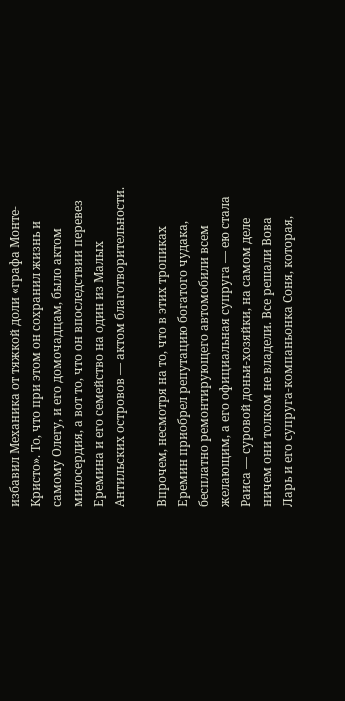избавил Механика от тяжкой доли «графа Монте-Кристо». То, что при этом он сохранил жизнь и самому Олегу, и его домочадцам, было актом милосердия, а вот то, что он впоследствии перевез Еремина и его семейство на один из Малых Антильских островов — актом благотворительности.

Впрочем, несмотря на то, что в этих тропиках Еремин приобрел репутацию богатого чудака, бесплатно ремонтирующего автомобили всем желающим, а его официальная супруга — ею стала Раиса — суровой доньи-хозяйки, на самом деле ничем они толком не владели. Все решали Вова Ларь и его супруга-компаньонка Соня, которая,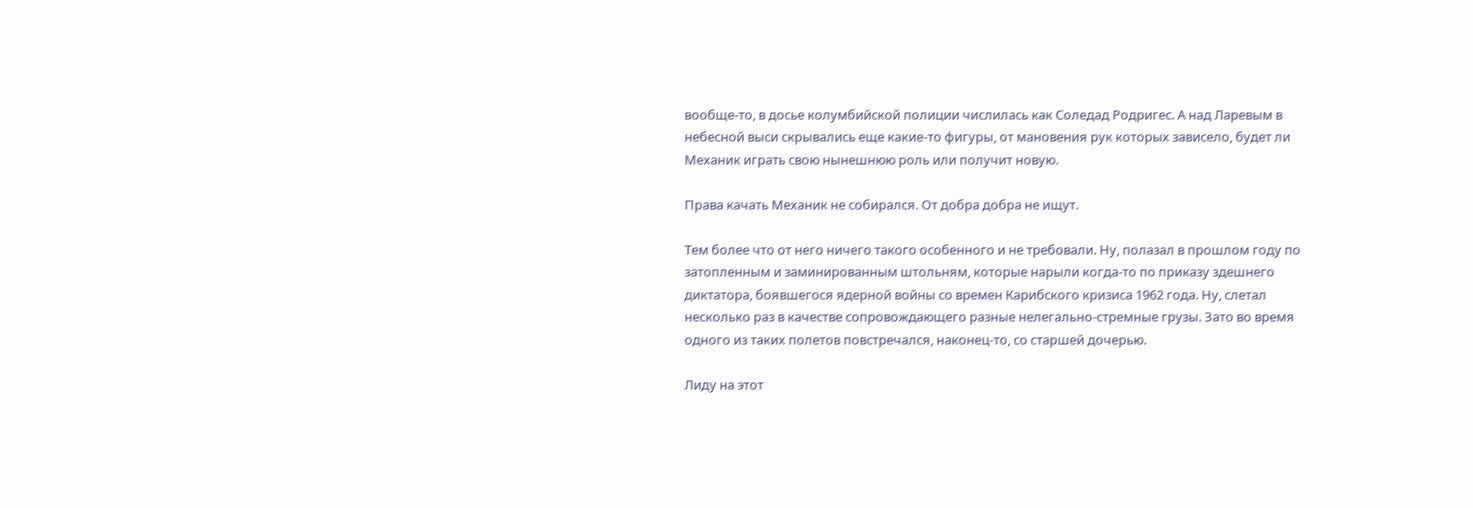вообще-то, в досье колумбийской полиции числилась как Соледад Родригес. А над Ларевым в небесной выси скрывались еще какие-то фигуры, от мановения рук которых зависело, будет ли Механик играть свою нынешнюю роль или получит новую.

Права качать Механик не собирался. От добра добра не ищут.

Тем более что от него ничего такого особенного и не требовали. Ну, полазал в прошлом году по затопленным и заминированным штольням, которые нарыли когда-то по приказу здешнего диктатора, боявшегося ядерной войны со времен Карибского кризиса 1962 года. Ну, слетал несколько раз в качестве сопровождающего разные нелегально-стремные грузы. Зато во время одного из таких полетов повстречался, наконец-то, со старшей дочерью.

Лиду на этот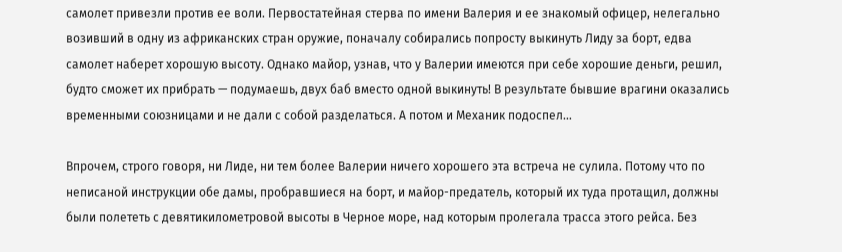самолет привезли против ее воли. Первостатейная стерва по имени Валерия и ее знакомый офицер, нелегально возивший в одну из африканских стран оружие, поначалу собирались попросту выкинуть Лиду за борт, едва самолет наберет хорошую высоту. Однако майор, узнав, что у Валерии имеются при себе хорошие деньги, решил, будто сможет их прибрать — подумаешь, двух баб вместо одной выкинуть! В результате бывшие врагини оказались временными союзницами и не дали с собой разделаться. А потом и Механик подоспел…

Впрочем, строго говоря, ни Лиде, ни тем более Валерии ничего хорошего эта встреча не сулила. Потому что по неписаной инструкции обе дамы, пробравшиеся на борт, и майор-предатель, который их туда протащил, должны были полететь с девятикилометровой высоты в Черное море, над которым пролегала трасса этого рейса. Без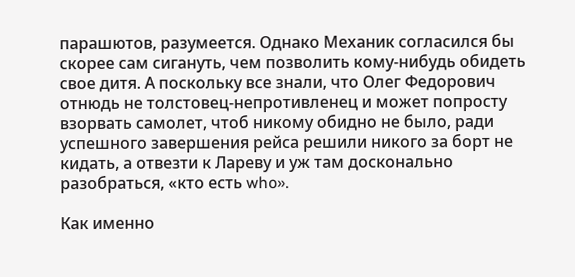парашютов, разумеется. Однако Механик согласился бы скорее сам сигануть, чем позволить кому-нибудь обидеть свое дитя. А поскольку все знали, что Олег Федорович отнюдь не толстовец-непротивленец и может попросту взорвать самолет, чтоб никому обидно не было, ради успешного завершения рейса решили никого за борт не кидать, а отвезти к Лареву и уж там досконально разобраться, «кто есть who».

Как именно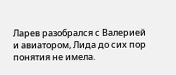Ларев разобрался с Валерией и авиатором, Лида до сих пор понятия не имела.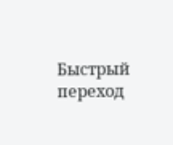Быстрый переход